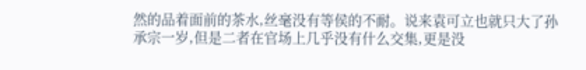然的品着面前的茶水,丝毫没有等侯的不耐。说来袁可立也就只大了孙承宗一岁,但是二者在官场上几乎没有什么交集,更是没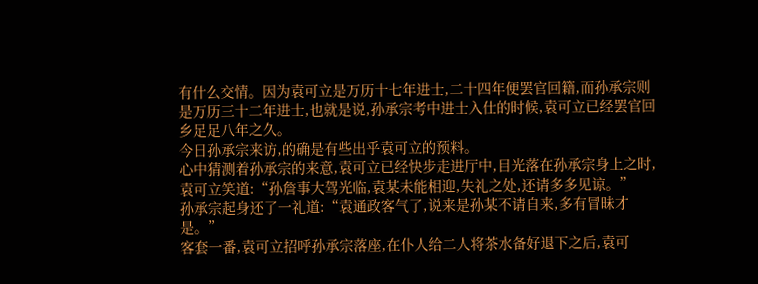有什么交情。因为袁可立是万历十七年进士,二十四年便罢官回籍,而孙承宗则是万历三十二年进士,也就是说,孙承宗考中进士入仕的时候,袁可立已经罢官回乡足足八年之久。
今日孙承宗来访,的确是有些出乎袁可立的预料。
心中猜测着孙承宗的来意,袁可立已经快步走进厅中,目光落在孙承宗身上之时,袁可立笑道:“孙詹事大驾光临,袁某未能相迎,失礼之处,还请多多见谅。”
孙承宗起身还了一礼道:“袁通政客气了,说来是孙某不请自来,多有冒昧才是。”
客套一番,袁可立招呼孙承宗落座,在仆人给二人将茶水备好退下之后,袁可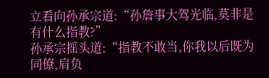立看向孙承宗道:“孙詹事大驾光临,莫非是有什么指教?”
孙承宗摇头道:“指教不敢当,你我以后既为同僚,肩负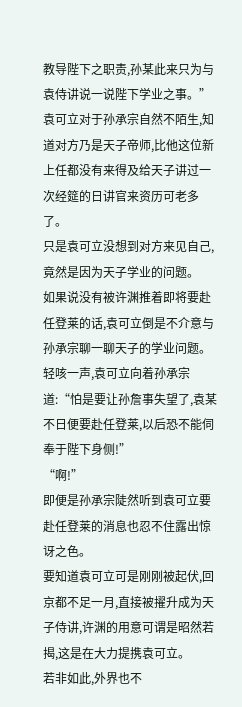教导陛下之职责,孙某此来只为与袁侍讲说一说陛下学业之事。”
袁可立对于孙承宗自然不陌生,知道对方乃是天子帝师,比他这位新上任都没有来得及给天子讲过一次经筵的日讲官来资历可老多了。
只是袁可立没想到对方来见自己,竟然是因为天子学业的问题。
如果说没有被许渊推着即将要赴任登莱的话,袁可立倒是不介意与孙承宗聊一聊天子的学业问题。轻咳一声,袁可立向着孙承宗道:“怕是要让孙詹事失望了,袁某不日便要赴任登莱,以后恐不能伺奉于陛下身侧!”
“啊!”
即便是孙承宗陡然听到袁可立要赴任登莱的消息也忍不住露出惊讶之色。
要知道袁可立可是刚刚被起伏,回京都不足一月,直接被擢升成为天子侍讲,许渊的用意可谓是昭然若揭,这是在大力提携袁可立。
若非如此,外界也不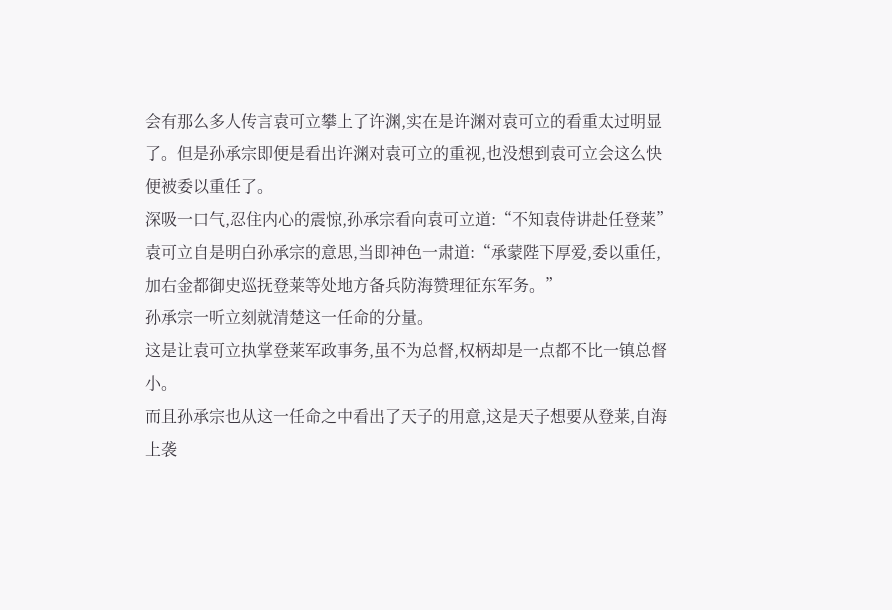会有那么多人传言袁可立攀上了许渊,实在是许渊对袁可立的看重太过明显了。但是孙承宗即便是看出许渊对袁可立的重视,也没想到袁可立会这么快便被委以重任了。
深吸一口气,忍住内心的震惊,孙承宗看向袁可立道:“不知袁侍讲赴任登莱”
袁可立自是明白孙承宗的意思,当即神色一肃道:“承蒙陛下厚爱,委以重任,加右金都御史巡抚登莱等处地方备兵防海赞理征东军务。”
孙承宗一听立刻就清楚这一任命的分量。
这是让袁可立执掌登莱军政事务,虽不为总督,权柄却是一点都不比一镇总督小。
而且孙承宗也从这一任命之中看出了天子的用意,这是天子想要从登莱,自海上袭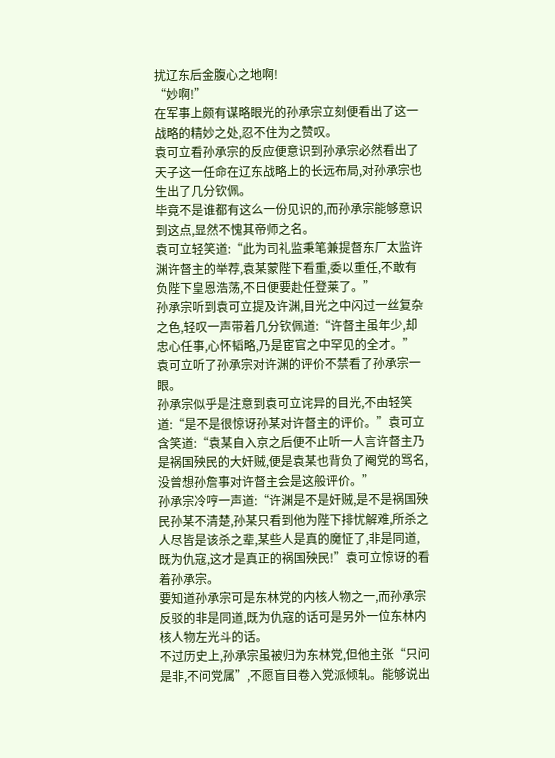扰辽东后金腹心之地啊!
“妙啊!”
在军事上颇有谋略眼光的孙承宗立刻便看出了这一战略的精妙之处,忍不住为之赞叹。
袁可立看孙承宗的反应便意识到孙承宗必然看出了天子这一任命在辽东战略上的长远布局,对孙承宗也生出了几分钦佩。
毕竟不是谁都有这么一份见识的,而孙承宗能够意识到这点,显然不愧其帝师之名。
袁可立轻笑道:“此为司礼监秉笔兼提督东厂太监许渊许督主的举荐,袁某蒙陛下看重,委以重任,不敢有负陛下皇恩浩荡,不日便要赴任登莱了。”
孙承宗听到袁可立提及许渊,目光之中闪过一丝复杂之色,轻叹一声带着几分钦佩道:“许督主虽年少,却忠心任事,心怀韬略,乃是宦官之中罕见的全才。”
袁可立听了孙承宗对许渊的评价不禁看了孙承宗一眼。
孙承宗似乎是注意到袁可立诧异的目光,不由轻笑道:“是不是很惊讶孙某对许督主的评价。”袁可立含笑道:“袁某自入京之后便不止听一人言许督主乃是祸国殃民的大奸贼,便是袁某也背负了阉党的骂名,没曾想孙詹事对许督主会是这般评价。”
孙承宗冷哼一声道:“许渊是不是奸贼,是不是祸国殃民孙某不清楚,孙某只看到他为陛下排忧解难,所杀之人尽皆是该杀之辈,某些人是真的魔怔了,非是同道,既为仇寇,这才是真正的祸国殃民!”袁可立惊讶的看着孙承宗。
要知道孙承宗可是东林党的内核人物之一,而孙承宗反驳的非是同道,既为仇寇的话可是另外一位东林内核人物左光斗的话。
不过历史上,孙承宗虽被归为东林党,但他主张“只问是非,不问党属”,不愿盲目卷入党派倾轧。能够说出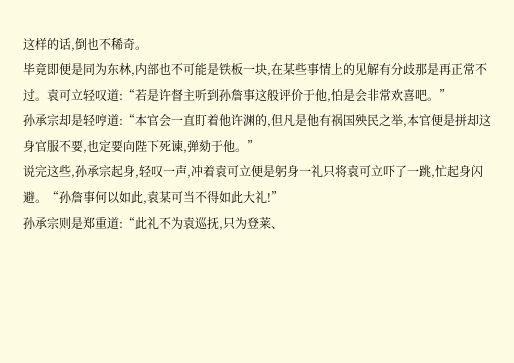这样的话,倒也不稀奇。
毕竟即便是同为东林,内部也不可能是铁板一块,在某些事情上的见解有分歧那是再正常不过。袁可立轻叹道:“若是许督主听到孙詹事这般评价于他,怕是会非常欢喜吧。”
孙承宗却是轻哼道:“本官会一直盯着他许渊的,但凡是他有祸国殃民之举,本官便是拼却这身官服不要,也定要向陛下死谏,弹劾于他。”
说完这些,孙承宗起身,轻叹一声,冲着袁可立便是躬身一礼只将袁可立吓了一跳,忙起身闪避。“孙詹事何以如此,袁某可当不得如此大礼!”
孙承宗则是郑重道:“此礼不为袁巡抚,只为登莱、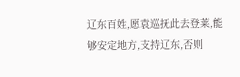辽东百姓,愿袁巡抚此去登莱,能够安定地方,支持辽东,否则